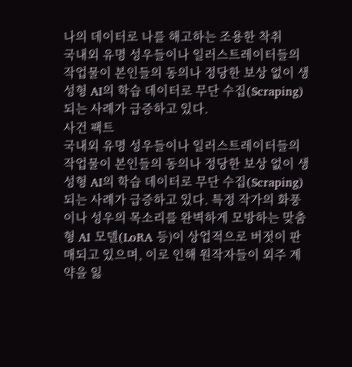나의 데이터로 나를 해고하는 조용한 착취
국내외 유명 성우들이나 일러스트레이터들의 작업물이 본인들의 동의나 정당한 보상 없이 생성형 AI의 학습 데이터로 무단 수집(Scraping)되는 사례가 급증하고 있다.
사건 팩트
국내외 유명 성우들이나 일러스트레이터들의 작업물이 본인들의 동의나 정당한 보상 없이 생성형 AI의 학습 데이터로 무단 수집(Scraping)되는 사례가 급증하고 있다. 특정 작가의 화풍이나 성우의 목소리를 완벽하게 모방하는 맞춤형 AI 모델(LoRA 등)이 상업적으로 버젓이 판매되고 있으며, 이로 인해 원작자들이 외주 계약을 잃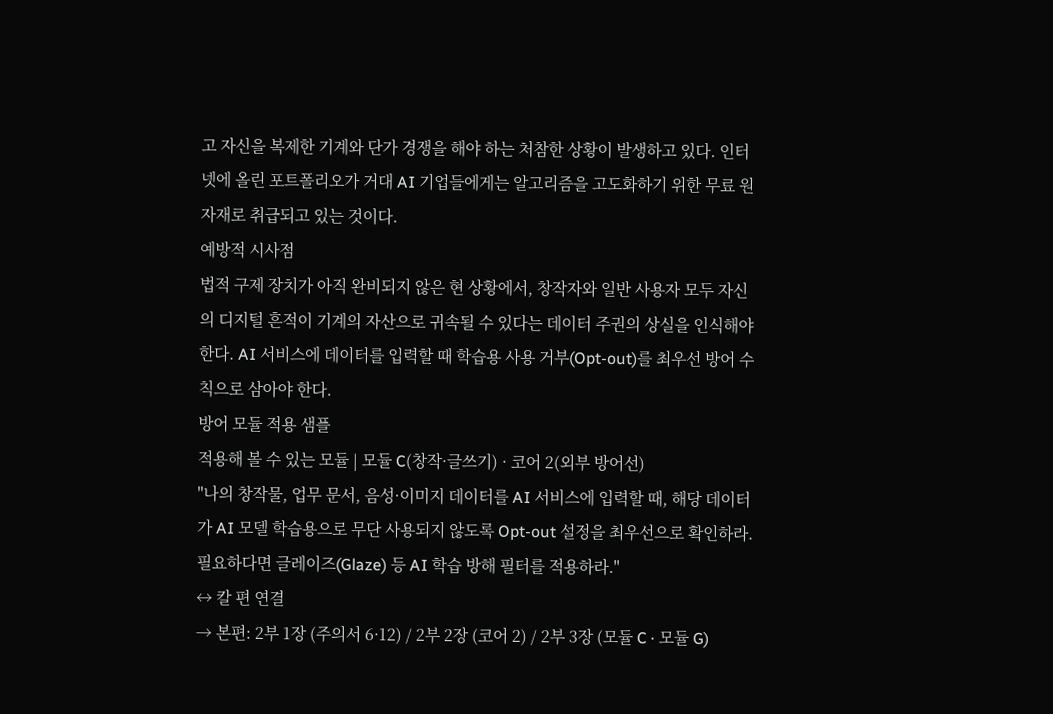고 자신을 복제한 기계와 단가 경쟁을 해야 하는 처참한 상황이 발생하고 있다. 인터넷에 올린 포트폴리오가 거대 AI 기업들에게는 알고리즘을 고도화하기 위한 무료 원자재로 취급되고 있는 것이다.
예방적 시사점
법적 구제 장치가 아직 완비되지 않은 현 상황에서, 창작자와 일반 사용자 모두 자신의 디지털 흔적이 기계의 자산으로 귀속될 수 있다는 데이터 주권의 상실을 인식해야 한다. AI 서비스에 데이터를 입력할 때 학습용 사용 거부(Opt-out)를 최우선 방어 수칙으로 삼아야 한다.
방어 모듈 적용 샘플
적용해 볼 수 있는 모듈 | 모듈 C(창작·글쓰기) · 코어 2(외부 방어선)
"나의 창작물, 업무 문서, 음성·이미지 데이터를 AI 서비스에 입력할 때, 해당 데이터가 AI 모델 학습용으로 무단 사용되지 않도록 Opt-out 설정을 최우선으로 확인하라. 필요하다면 글레이즈(Glaze) 등 AI 학습 방해 필터를 적용하라."
↔ 칼 편 연결
→ 본편: 2부 1장 (주의서 6·12) / 2부 2장 (코어 2) / 2부 3장 (모듈 C · 모듈 G)